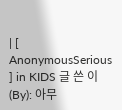| [ AnonymousSerious ] in KIDS 글 쓴 이(By): 아무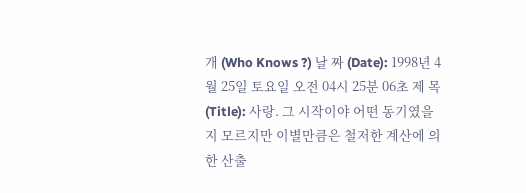개 (Who Knows ?) 날 짜 (Date): 1998년 4월 25일 토요일 오전 04시 25분 06초 제 목(Title): 사랑. 그 시작이야 어떤 동기였을지 모르지만 이별만큼은 철저한 계산에 의한 산출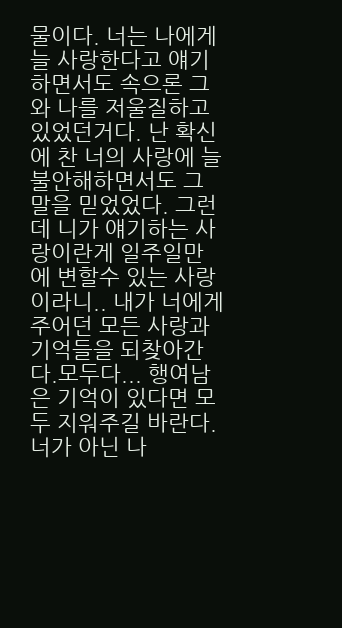물이다. 너는 나에게 늘 사랑한다고 얘기하면서도 속으론 그와 나를 저울질하고 있었던거다. 난 확신에 찬 너의 사랑에 늘 불안해하면서도 그 말을 믿었었다. 그런데 니가 얘기하는 사랑이란게 일주일만에 변할수 있는 사랑이라니.. 내가 너에게 주어던 모든 사랑과 기억들을 되찾아간다.모두다... 행여남은 기억이 있다면 모두 지워주길 바란다. 너가 아닌 나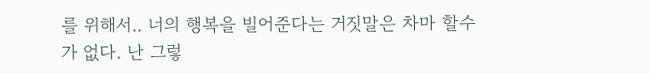를 위해서.. 너의 행복을 빌어준다는 거짓말은 차마 할수가 없다. 난 그렇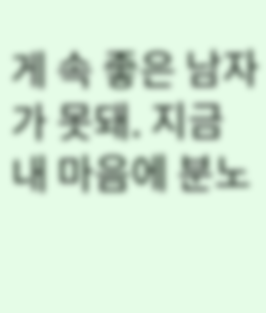게 속 좋은 남자가 못돼. 지금 내 마음에 분노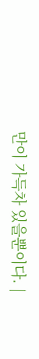만이 가득차 있을뿐이다. |